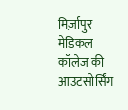मिर्ज़ापुर
मेडिकल कॉलेज की आउटसोर्सिंग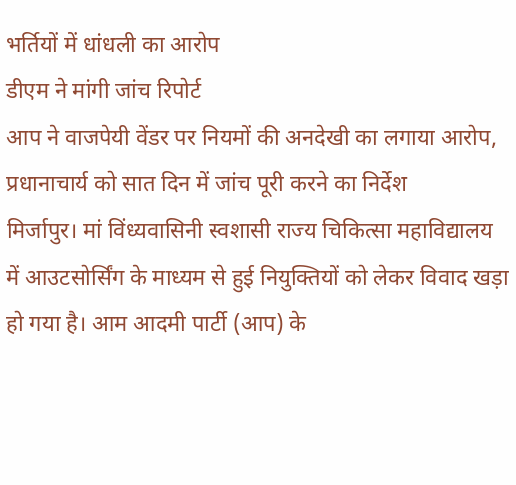भर्तियों में धांधली का आरोप
डीएम ने मांगी जांच रिपोर्ट
आप ने वाजपेयी वेंडर पर नियमों की अनदेखी का लगाया आरोप, प्रधानाचार्य को सात दिन में जांच पूरी करने का निर्देश
मिर्जापुर। मां विंध्यवासिनी स्वशासी राज्य चिकित्सा महाविद्यालय में आउटसोर्सिंग के माध्यम से हुई नियुक्तियों को लेकर विवाद खड़ा हो गया है। आम आदमी पार्टी (आप) के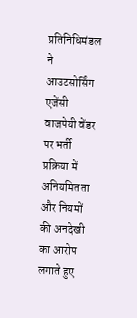प्रतिनिधिमंडल ने आउटसोर्सिंग एजेंसी वाजपेयी वेंडर पर भर्ती प्रक्रिया में अनियमितता और नियमों की अनदेखी का आरोप लगाते हुए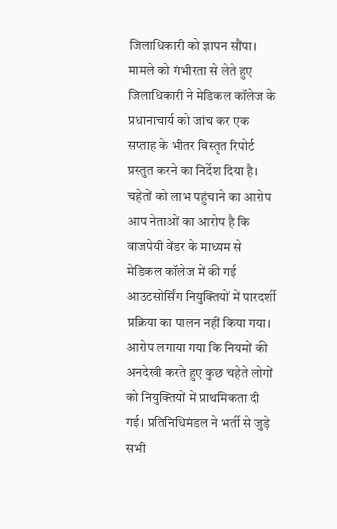जिलाधिकारी को ज्ञापन सौंपा। मामले को गंभीरता से लेते हुए जिलाधिकारी ने मेडिकल कॉलेज के प्रधानाचार्य को जांच कर एक सप्ताह के भीतर विस्तृत रिपोर्ट प्रस्तुत करने का निर्देश दिया है।
चहेतों को लाभ पहुंचाने का आरोप
आप नेताओं का आरोप है कि वाजपेयी वेंडर के माध्यम से मेडिकल कॉलेज में की गई आउटसोर्सिंग नियुक्तियों में पारदर्शी प्रक्रिया का पालन नहीं किया गया। आरोप लगाया गया कि नियमों की अनदेखी करते हुए कुछ चहेते लोगों को नियुक्तियों में प्राथमिकता दी गई। प्रतिनिधिमंडल ने भर्ती से जुड़े सभी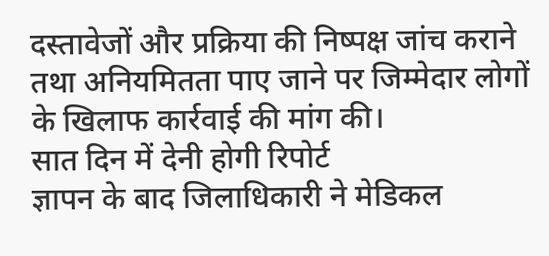दस्तावेजों और प्रक्रिया की निष्पक्ष जांच कराने तथा अनियमितता पाए जाने पर जिम्मेदार लोगों के खिलाफ कार्रवाई की मांग की।
सात दिन में देनी होगी रिपोर्ट
ज्ञापन के बाद जिलाधिकारी ने मेडिकल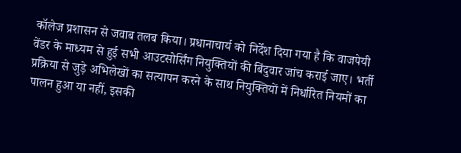कॉलेज प्रशासन से जवाब तलब किया। प्रधानाचार्य को निर्देश दिया गया है कि वाजपेयी वेंडर के माध्यम से हुई सभी आउटसोर्सिंग नियुक्तियों की बिंदुवार जांच कराई जाए। भर्ती प्रक्रिया से जुड़े अभिलेखों का सत्यापन करने के साथ नियुक्तियों में निर्धारित नियमों का पालन हुआ या नहीं, इसकी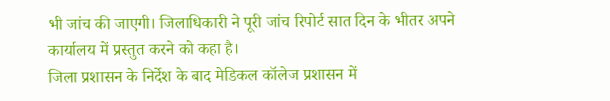भी जांच की जाएगी। जिलाधिकारी ने पूरी जांच रिपोर्ट सात दिन के भीतर अपने कार्यालय में प्रस्तुत करने को कहा है।
जिला प्रशासन के निर्देश के बाद मेडिकल कॉलेज प्रशासन में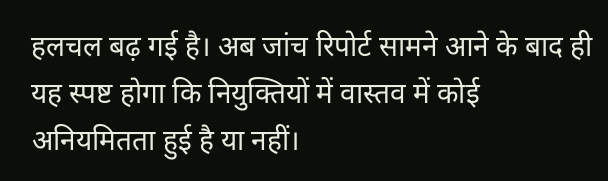हलचल बढ़ गई है। अब जांच रिपोर्ट सामने आने के बाद ही यह स्पष्ट होगा कि नियुक्तियों में वास्तव में कोई अनियमितता हुई है या नहीं।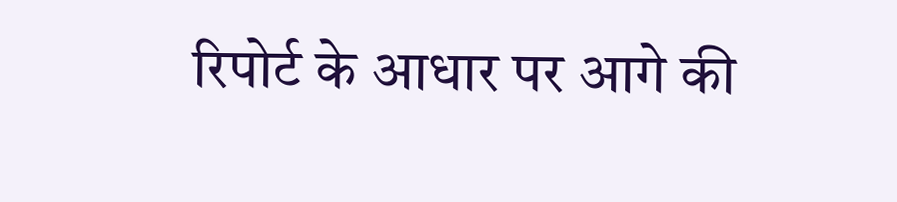रिपोर्ट के आधार पर आगे की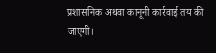प्रशासनिक अथवा कानूनी कार्रवाई तय की जाएगी।